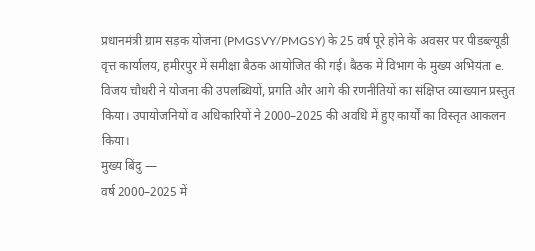प्रधानमंत्री ग्राम सड़क योजना (PMGSVY/PMGSY) के 25 वर्ष पूरे होने के अवसर पर पीडब्ल्यूडी वृत्त कार्यालय, हमीरपुर में समीक्षा बैठक आयोजित की गई। बैठक में विभाग के मुख्य अभियंता e. विजय चौधरी ने योजना की उपलब्धियों, प्रगति और आगे की रणनीतियों का संक्षिप्त व्याख्यान प्रस्तुत किया। उपायोजनियों व अधिकारियों ने 2000–2025 की अवधि में हुए कार्यों का विस्तृत आकलन किया।
मुख्य बिंदु —
वर्ष 2000–2025 में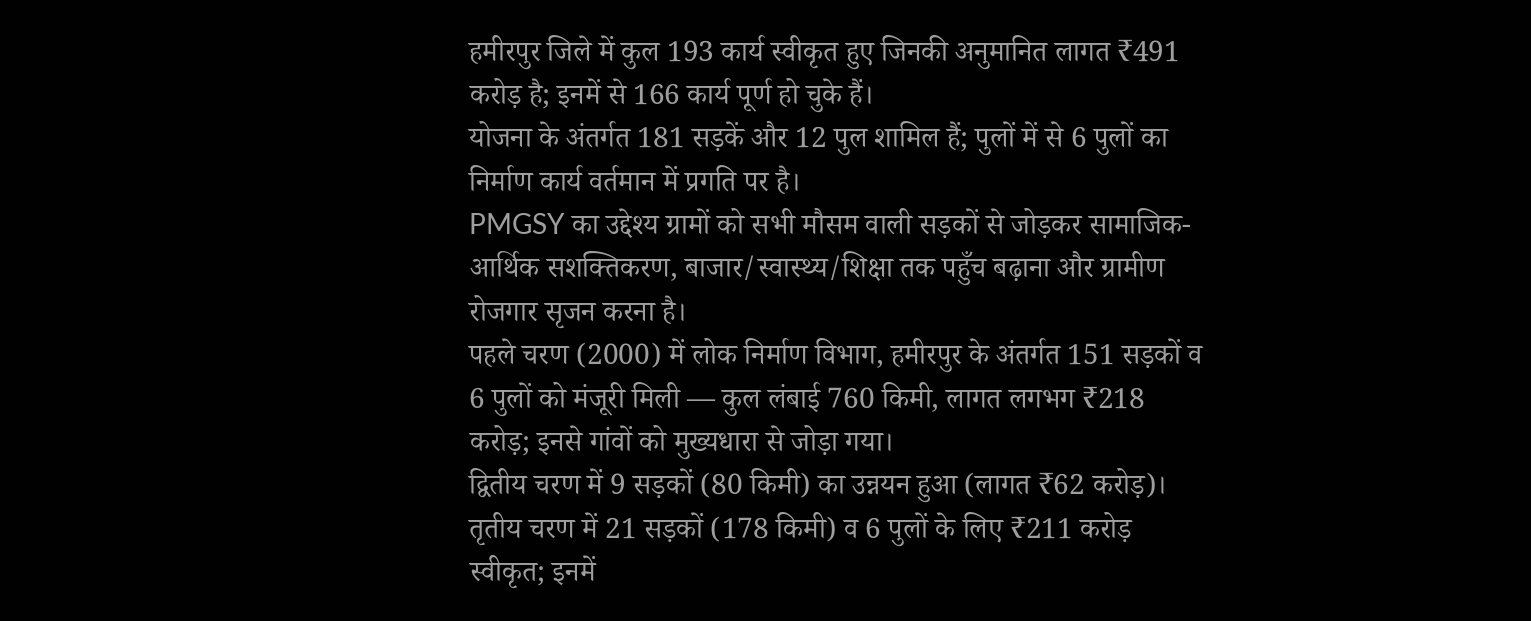हमीरपुर जिले में कुल 193 कार्य स्वीकृत हुए जिनकी अनुमानित लागत ₹491 करोड़ है; इनमें से 166 कार्य पूर्ण हो चुके हैं।
योजना के अंतर्गत 181 सड़कें और 12 पुल शामिल हैं; पुलों में से 6 पुलों का निर्माण कार्य वर्तमान में प्रगति पर है।
PMGSY का उद्देश्य ग्रामों को सभी मौसम वाली सड़कों से जोड़कर सामाजिक-आर्थिक सशक्तिकरण, बाजार/स्वास्थ्य/शिक्षा तक पहुँच बढ़ाना और ग्रामीण रोजगार सृजन करना है।
पहले चरण (2000) में लोक निर्माण विभाग, हमीरपुर के अंतर्गत 151 सड़कों व 6 पुलों को मंजूरी मिली — कुल लंबाई 760 किमी, लागत लगभग ₹218 करोड़; इनसे गांवों को मुख्यधारा से जोड़ा गया।
द्वितीय चरण में 9 सड़कों (80 किमी) का उन्नयन हुआ (लागत ₹62 करोड़)।
तृतीय चरण में 21 सड़कों (178 किमी) व 6 पुलों के लिए ₹211 करोड़ स्वीकृत; इनमें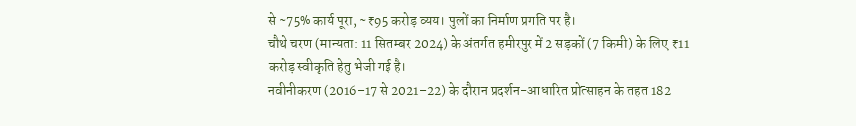से ~75% कार्य पूरा, ~₹95 करोड़ व्यय। पुलों का निर्माण प्रगति पर है।
चौथे चरण (मान्यता: 11 सितम्बर 2024) के अंतर्गत हमीरपुर में 2 सड़कों (7 किमी) के लिए ₹11 करोड़ स्वीकृति हेतु भेजी गई है।
नवीनीकरण (2016–17 से 2021–22) के दौरान प्रदर्शन-आधारित प्रोत्साहन के तहत 182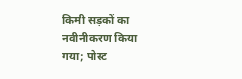किमी सड़कों का नवीनीकरण किया गया; पोस्ट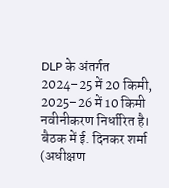DLP के अंतर्गत 2024–25 में 20 किमी, 2025–26 में 10 किमी नवीनीकरण निर्धारित है।
बैठक में ई. दिनकर शर्मा (अधीक्षण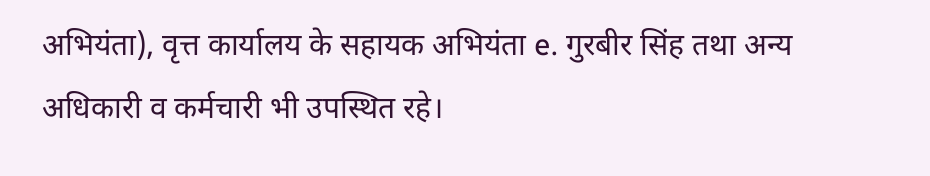अभियंता), वृत्त कार्यालय के सहायक अभियंता e. गुरबीर सिंह तथा अन्य अधिकारी व कर्मचारी भी उपस्थित रहे।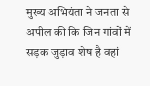मुख्य अभियंता ने जनता से अपील की कि जिन गांवों में सड़क जुड़ाव शेष है वहां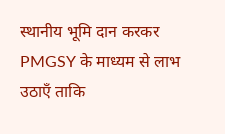स्थानीय भूमि दान करकर PMGSY के माध्यम से लाभ उठाएँ ताकि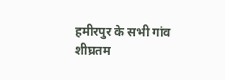हमीरपुर के सभी गांव शीघ्रतम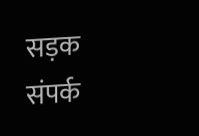सड़क संपर्क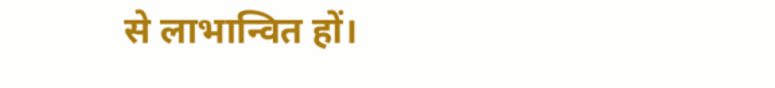से लाभान्वित हों।